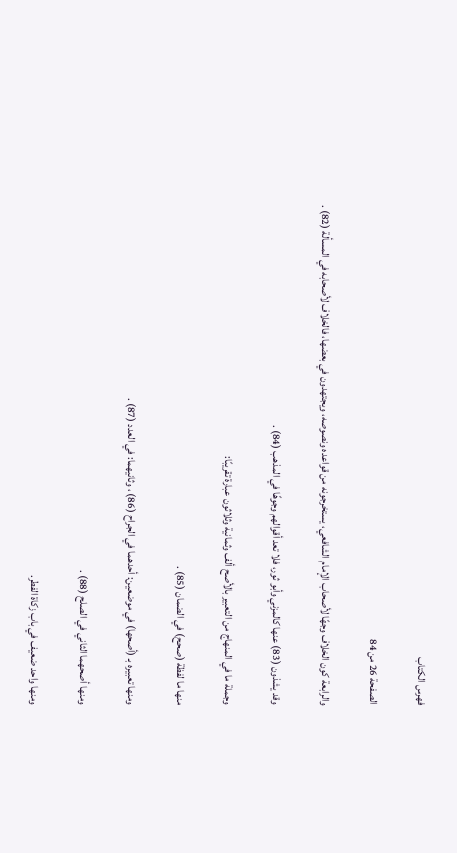فهرس الكتاب

الصفحة 26 من 84

والرابعة كون الخلاف وجهًا لأصحاب الإمام الشافعي، يستخرجونه من قواعده ونصوصه، ويجتهدون في بعضها، فالخلاف لأصحابه في المسألة (82) .

وقد يشذون (83) عنها كالمزني وأبو ثور، فلا تعد أقوالهم وجوهًا في المذهب (84) .

وجملة ما في المنهاج من التعبير بالأصح ألف وثمانية وثلاثون عبارة تقريبًا:

منها ما لفظة (صحح) في الضمان (85) .

ومنها تعبيره بـ (أصحها) في موضعين: أحدهما في الجراح (86) ، وثانيهما: في العدد (87) .

ومنها أصحهما الثاني في الصلح (88) .

ومنها واحد ضعيف في باب زكاة الفطر.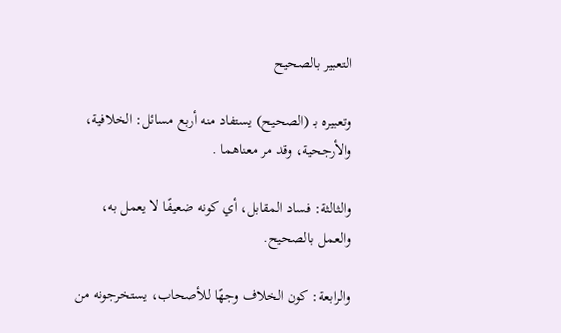التعبير بالصحيح

وتعبيره بـ (الصحيح) يستفاد منه أربع مسائل: الخلافية، والأرجحية، وقد مر معناهما .

والثالثة: فساد المقابل، أي كونه ضعيفًا لا يعمل به، والعمل بالصحيح.

والرابعة: كون الخلاف وجهًا للأصحاب، يستخرجونه من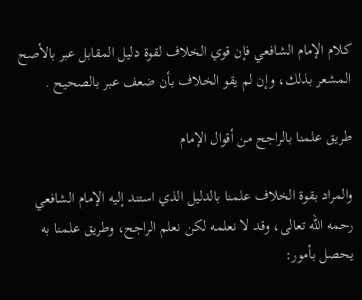كلام الإمام الشافعي فإن قوي الخلاف لقوة دليل المقابل عبر بالأصح المشعر بذلك، وإن لم يقو الخلاف بأن ضعف عبر بالصحيح .

طريق علمنا بالراجح من أقوال الإمام

والمراد بقوة الخلاف علمنا بالدليل الذي استند إليه الإمام الشافعي رحمه الله تعالى، وقد لا نعلمه لكن نعلم الراجح، وطريق علمنا به يحصل بأمور: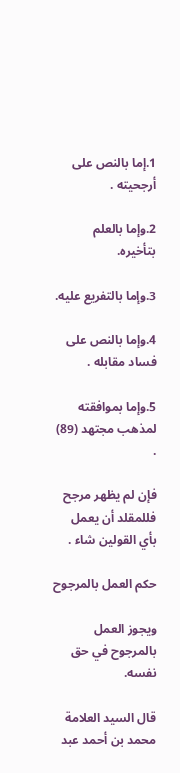1.إما بالنص على أرجحيته .

2.وإما بالعلم بتأخيره.

3.وإما بالتفريع عليه.

4.وإما بالنص على فساد مقابله .

5.وإما بموافقته لمذهب مجتهد (89) .

فإن لم يظهر مرجح فللمقلد أن يعمل بأي القولين شاء .

حكم العمل بالمرجوح

ويجوز العمل بالمرجوح في حق نفسه.

قال السيد العلامة محمد بن أحمد عبد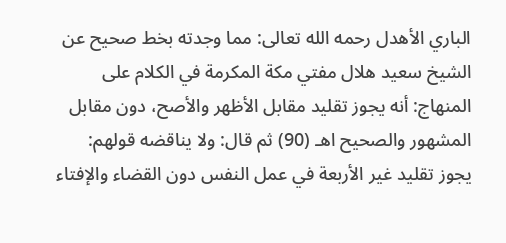الباري الأهدل رحمه الله تعالى: مما وجدته بخط صحيح عن الشيخ سعيد هلال مفتي مكة المكرمة في الكلام على المنهاج: أنه يجوز تقليد مقابل الأظهر والأصح، دون مقابل المشهور والصحيح اهـ (90) ثم قال: ولا يناقضه قولهم: يجوز تقليد غير الأربعة في عمل النفس دون القضاء والإفتاء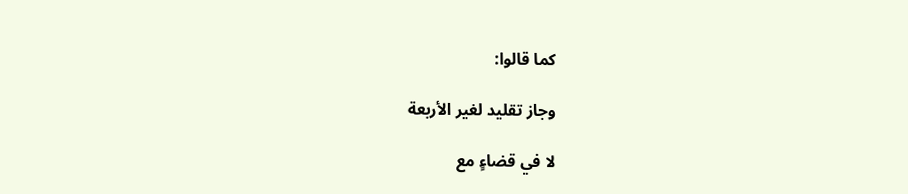كما قالوا:

وجاز تقليد لغير الأربعة

لا في قضاءٍ مع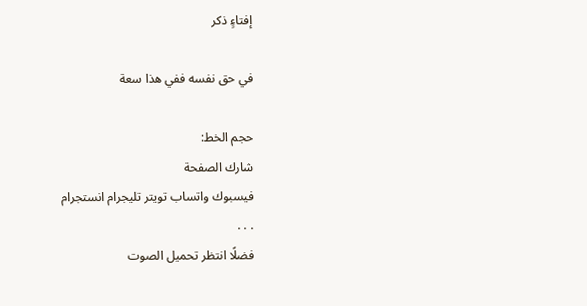إفتاءٍ ذكر

في حق نفسه ففي هذا سعة

حجم الخط:
شارك الصفحة
فيسبوك واتساب تويتر تليجرام انستجرام
. . .
فضلًا انتظر تحميل الصوت